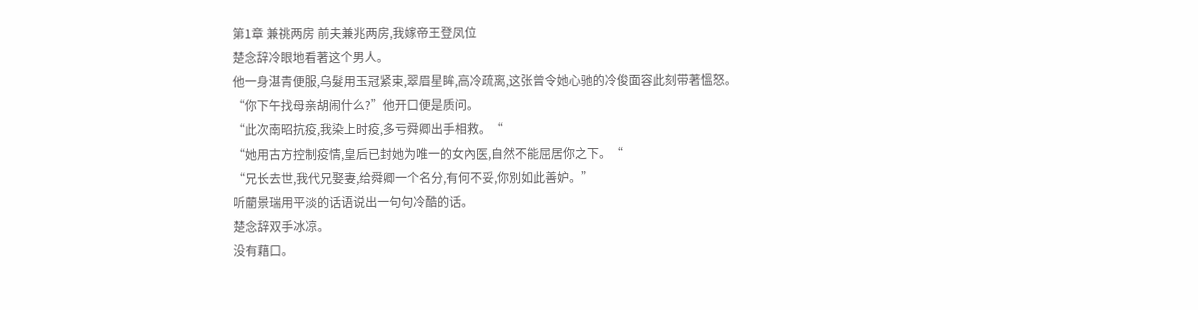第1章 兼祧两房 前夫兼兆两房,我嫁帝王登凤位
楚念辞冷眼地看著这个男人。
他一身湛青便服,乌髮用玉冠紧束,翠眉星眸,高冷疏离,这张曾令她心驰的冷俊面容此刻带著慍怒。
“你下午找母亲胡闹什么?”他开口便是质问。
“此次南昭抗疫,我染上时疫,多亏舜卿出手相救。“
“她用古方控制疫情,皇后已封她为唯一的女內医,自然不能屈居你之下。“
“兄长去世,我代兄娶妻,给舜卿一个名分,有何不妥,你別如此善妒。”
听藺景瑞用平淡的话语说出一句句冷酷的话。
楚念辞双手冰凉。
没有藉口。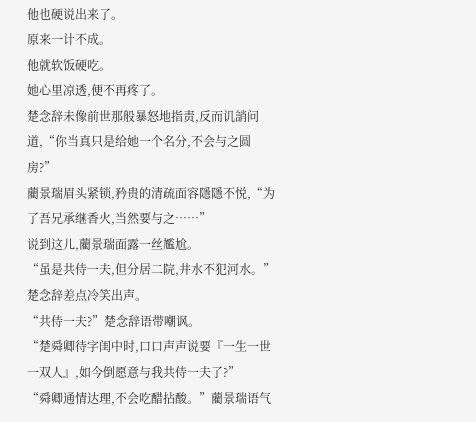他也硬说出来了。
原来一计不成。
他就软饭硬吃。
她心里凉透,便不再疼了。
楚念辞未像前世那般暴怒地指责,反而讥誚问道,“你当真只是给她一个名分,不会与之圆房?”
藺景瑞眉头紧锁,矜贵的清疏面容隱隱不悦,“为了吾兄承继香火,当然要与之……”
说到这儿,藺景瑞面露一丝尷尬。
“虽是共侍一夫,但分居二院,井水不犯河水。”
楚念辞差点冷笑出声。
“共侍一夫?”楚念辞语带嘲讽。
“楚舜卿待字闺中时,口口声声说要『一生一世一双人』,如今倒愿意与我共侍一夫了?”
“舜卿通情达理,不会吃醋拈酸。”藺景瑞语气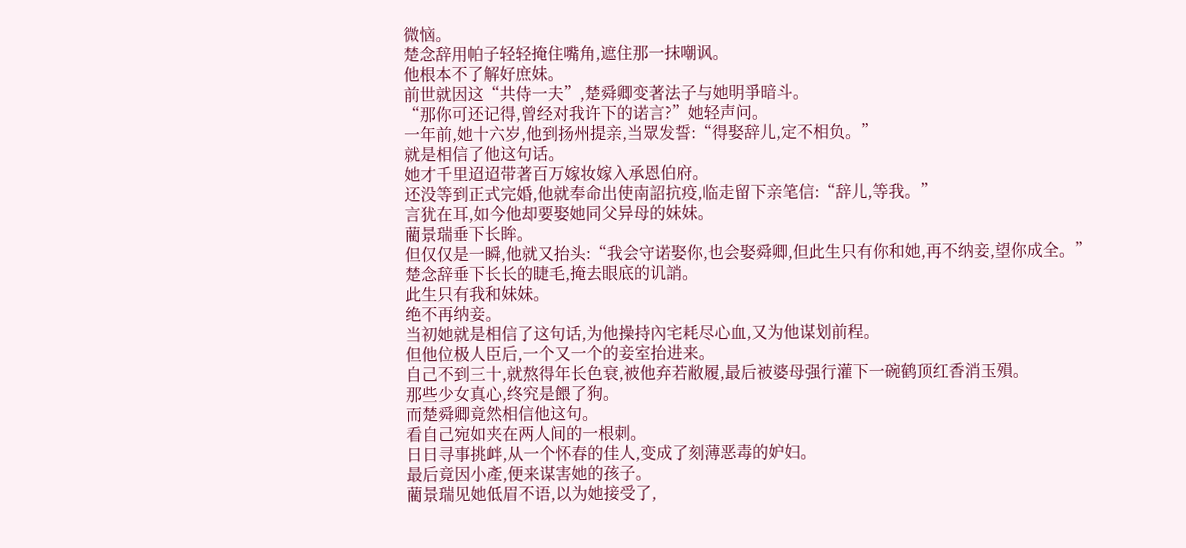微恼。
楚念辞用帕子轻轻掩住嘴角,遮住那一抹嘲讽。
他根本不了解好庶妹。
前世就因这“共侍一夫”,楚舜卿变著法子与她明爭暗斗。
“那你可还记得,曾经对我许下的诺言?”她轻声问。
一年前,她十六岁,他到扬州提亲,当眾发誓:“得娶辞儿,定不相负。”
就是相信了他这句话。
她才千里迢迢带著百万嫁妆嫁入承恩伯府。
还没等到正式完婚,他就奉命出使南詔抗疫,临走留下亲笔信:“辞儿,等我。”
言犹在耳,如今他却要娶她同父异母的妹妹。
藺景瑞垂下长眸。
但仅仅是一瞬,他就又抬头:“我会守诺娶你,也会娶舜卿,但此生只有你和她,再不纳妾,望你成全。”
楚念辞垂下长长的睫毛,掩去眼底的讥誚。
此生只有我和妹妹。
绝不再纳妾。
当初她就是相信了这句话,为他操持內宅耗尽心血,又为他谋划前程。
但他位极人臣后,一个又一个的妾室抬进来。
自己不到三十,就熬得年长色衰,被他弃若敝履,最后被婆母强行灌下一碗鹤顶红香消玉殞。
那些少女真心,终究是餵了狗。
而楚舜卿竟然相信他这句。
看自己宛如夹在两人间的一根刺。
日日寻事挑衅,从一个怀春的佳人,变成了刻薄恶毒的妒妇。
最后竟因小產,便来谋害她的孩子。
藺景瑞见她低眉不语,以为她接受了,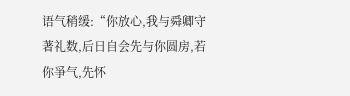语气稍缓:“你放心,我与舜卿守著礼数,后日自会先与你圆房,若你爭气,先怀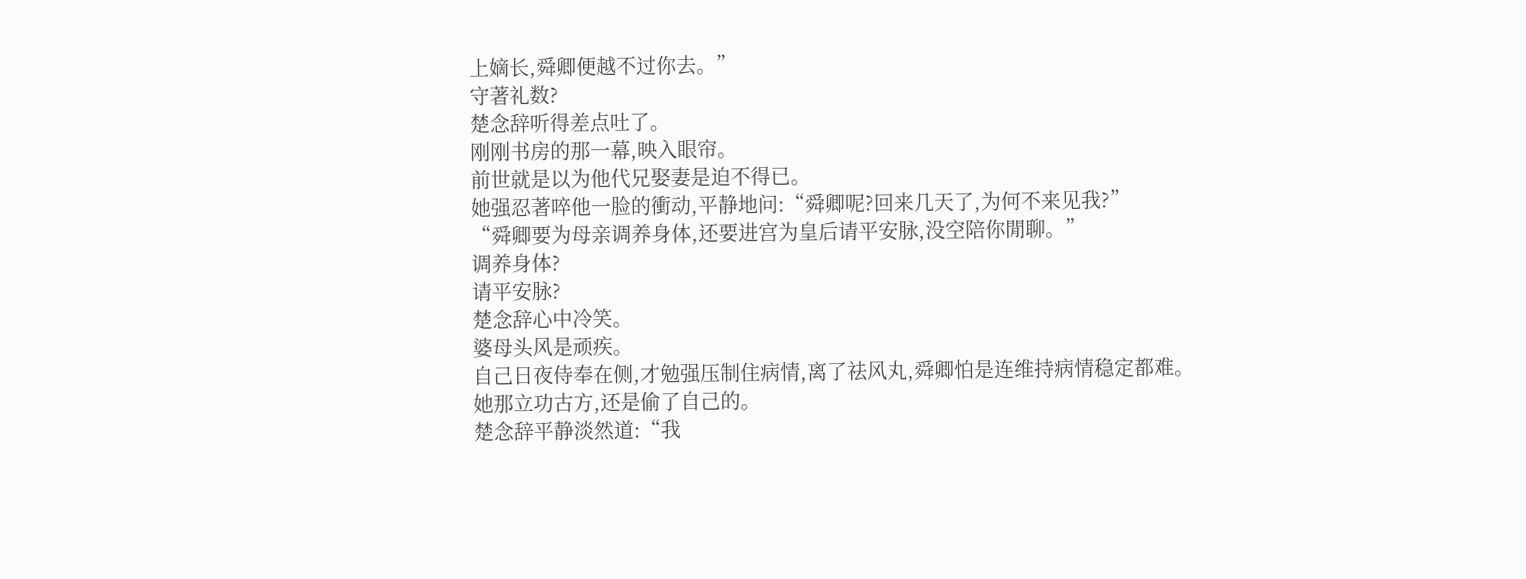上嫡长,舜卿便越不过你去。”
守著礼数?
楚念辞听得差点吐了。
刚刚书房的那一幕,映入眼帘。
前世就是以为他代兄娶妻是迫不得已。
她强忍著啐他一脸的衝动,平静地问:“舜卿呢?回来几天了,为何不来见我?”
“舜卿要为母亲调养身体,还要进宫为皇后请平安脉,没空陪你閒聊。”
调养身体?
请平安脉?
楚念辞心中冷笑。
婆母头风是顽疾。
自己日夜侍奉在侧,才勉强压制住病情,离了祛风丸,舜卿怕是连维持病情稳定都难。
她那立功古方,还是偷了自己的。
楚念辞平静淡然道:“我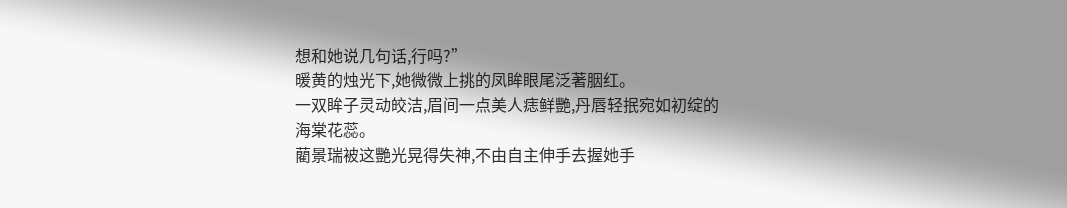想和她说几句话,行吗?”
暖黄的烛光下,她微微上挑的凤眸眼尾泛著胭红。
一双眸子灵动皎洁,眉间一点美人痣鲜艷,丹唇轻抿宛如初绽的海棠花蕊。
藺景瑞被这艷光晃得失神,不由自主伸手去握她手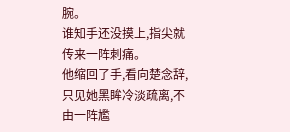腕。
谁知手还没摸上,指尖就传来一阵刺痛。
他缩回了手,看向楚念辞,只见她黑眸冷淡疏离,不由一阵尷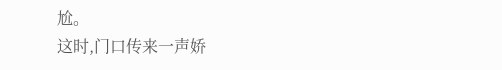尬。
这时,门口传来一声娇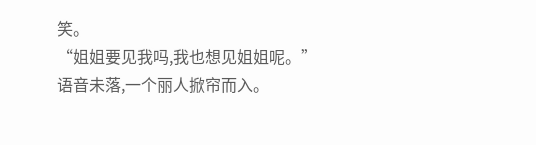笑。
“姐姐要见我吗,我也想见姐姐呢。”
语音未落,一个丽人掀帘而入。